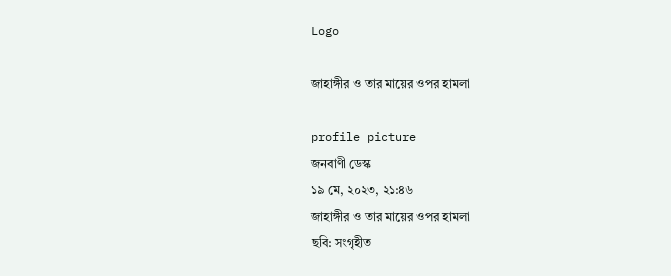Logo

জাহাঙ্গীর ও তার মায়ের ওপর হামলা

profile picture
জনবাণী ডেস্ক
১৯ মে, ২০২৩, ২১:৪৬
জাহাঙ্গীর ও তার মায়ের ওপর হামলা
ছবি: সংগৃহীত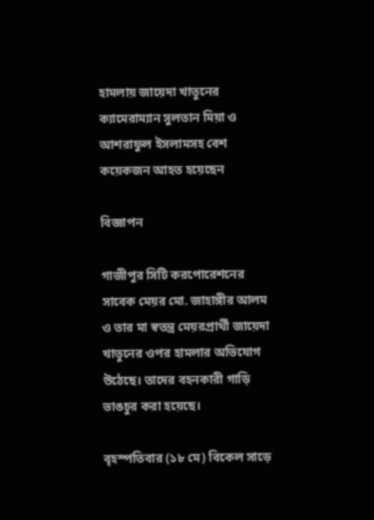হামলায় জায়েদা খাতুনের ক্যামেরাম্যান সুলতান মিয়া ও আশরাফুল ইসলামসহ বেশ কয়েকজন আহত হয়েছেন

বিজ্ঞাপন

গাজীপুর সিটি করপোরেশনের সাবেক মেয়র মো. জাহাঙ্গীর আলম ও তার মা স্বতন্ত্র মেয়রপ্রার্থী জায়েদা খাতুনের ওপর হামলার অভিযোগ উঠেছে। তাদের বহনকারী গাড়ি ভাঙচুর করা হয়েছে।

বৃহস্পতিবার (১৮ মে) বিকেল সাড়ে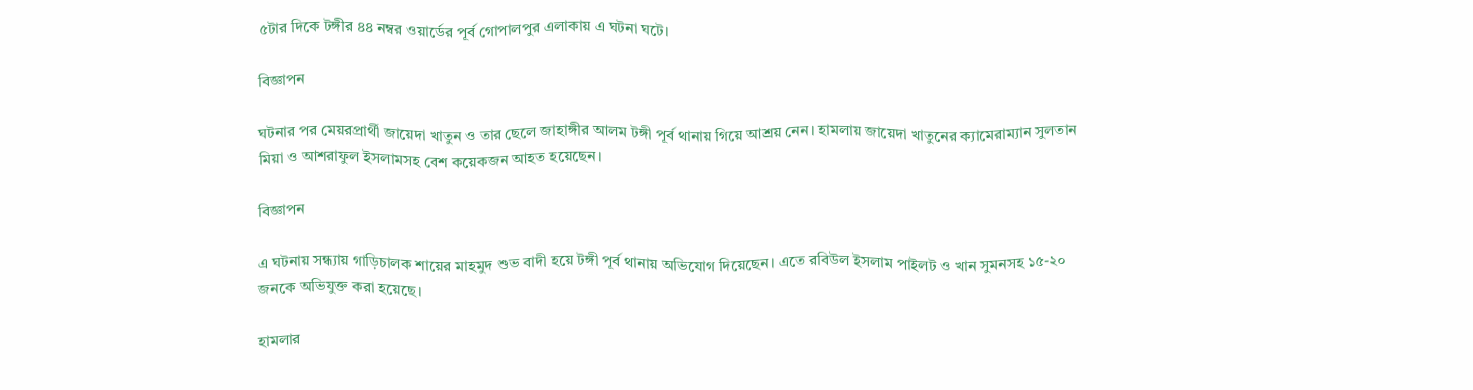৫টার দিকে টঙ্গীর ৪৪ নম্বর ওয়ার্ডের পূর্ব গোপালপুর এলাকায় এ ঘটনা ঘটে।

বিজ্ঞাপন

ঘটনার পর মেয়রপ্রার্থী জায়েদা খাতুন ও তার ছেলে জাহাঙ্গীর আলম টঙ্গী পূর্ব থানায় গিয়ে আশ্রয় নেন। হামলায় জায়েদা খাতুনের ক্যামেরাম্যান সুলতান মিয়া ও আশরাফুল ইসলামসহ বেশ কয়েকজন আহত হয়েছেন।

বিজ্ঞাপন

এ ঘটনায় সন্ধ্যায় গাড়িচালক শায়ের মাহমুদ শুভ বাদী হয়ে টঙ্গী পূর্ব থানায় অভিযোগ দিয়েছেন। এতে রবিউল ইসলাম পাইলট ও খান সুমনসহ ১৫-২০ জনকে অভিযুক্ত করা হয়েছে।

হামলার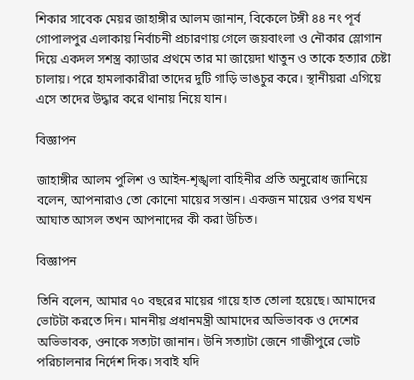শিকার সাবেক মেয়র জাহাঙ্গীর আলম জানান, বিকেলে টঙ্গী ৪৪ নং পূর্ব গোপালপুর এলাকায় নির্বাচনী প্রচারণায় গেলে জয়বাংলা ও নৌকার স্লোগান দিয়ে একদল সশস্ত্র ক্যাডার প্রথমে তার মা জায়েদা খাতুন ও তাকে হত্যার চেষ্টা চালায়। পরে হামলাকারীরা তাদের দুটি গাড়ি ভাঙচুর করে। স্থানীয়রা এগিয়ে এসে তাদের উদ্ধার করে থানায় নিয়ে যান।

বিজ্ঞাপন

জাহাঙ্গীর আলম পুলিশ ও আইন-শৃঙ্খলা বাহিনীর প্রতি অনুরোধ জানিয়ে বলেন, আপনারাও তো কোনো মায়ের সন্তান। একজন মায়ের ওপর যখন আঘাত আসল তখন আপনাদের কী করা উচিত।

বিজ্ঞাপন

তিনি বলেন, আমার ৭০ বছরের মায়ের গায়ে হাত তোলা হয়েছে। আমাদের ভোটটা করতে দিন। মাননীয় প্রধানমন্ত্রী আমাদের অভিভাবক ও দেশের অভিভাবক, ওনাকে সত্যটা জানান। উনি সত্যাটা জেনে গাজীপুরে ভোট পরিচালনার নির্দেশ দিক। সবাই যদি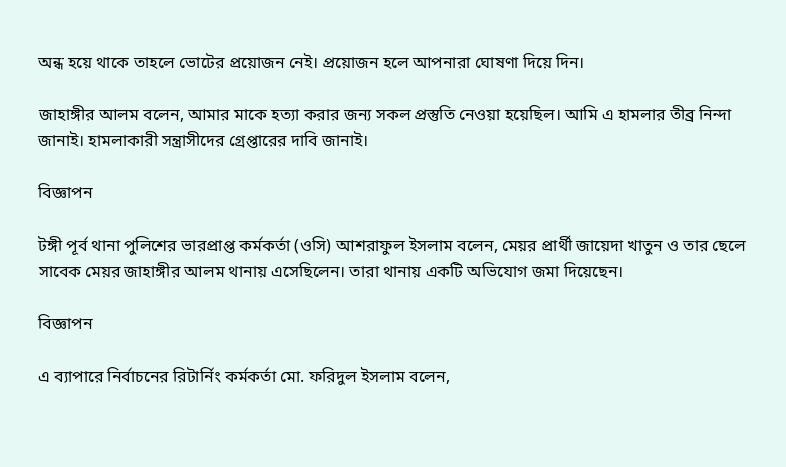অন্ধ হয়ে থাকে তাহলে ভোটের প্রয়োজন নেই। প্রয়োজন হলে আপনারা ঘোষণা দিয়ে দিন।

জাহাঙ্গীর আলম বলেন, আমার মাকে হত্যা করার জন্য সকল প্রস্তুতি নেওয়া হয়েছিল। আমি এ হামলার তীব্র নিন্দা জানাই। হামলাকারী সন্ত্রাসীদের গ্রেপ্তারের দাবি জানাই।

বিজ্ঞাপন

টঙ্গী পূর্ব থানা পুলিশের ভারপ্রাপ্ত কর্মকর্তা (ওসি) আশরাফুল ইসলাম বলেন, মেয়র প্রার্থী জায়েদা খাতুন ও তার ছেলে সাবেক মেয়র জাহাঙ্গীর আলম থানায় এসেছিলেন। তারা থানায় একটি অভিযোগ জমা দিয়েছেন।

বিজ্ঞাপন

এ ব্যাপারে নির্বাচনের রিটার্নিং কর্মকর্তা মো. ফরিদুল ইসলাম বলেন,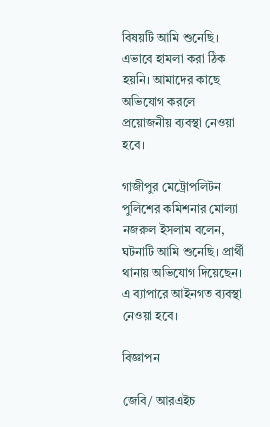বিষয়টি আমি শুনেছি। এভাবে হামলা করা ঠিক হয়নি। আমাদের কাছে অভিযোগ করলে প্রয়োজনীয় ব্যবস্থা নেওয়া হবে।

গাজীপুর মেট্রোপলিটন পুলিশের কমিশনার মোল্যা নজরুল ইসলাম বলেন, ঘটনাটি আমি শুনেছি। প্রার্থী থানায় অভিযোগ দিয়েছেন। এ ব্যাপারে আইনগত ব্যবস্থা নেওয়া হবে।

বিজ্ঞাপন

জেবি/ আরএইচ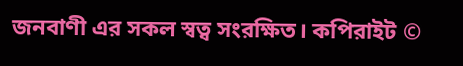জনবাণী এর সকল স্বত্ব সংরক্ষিত। কপিরাইট ©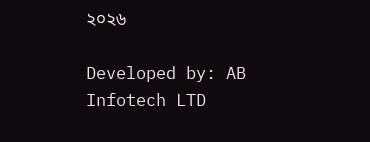২০২৬

Developed by: AB Infotech LTD